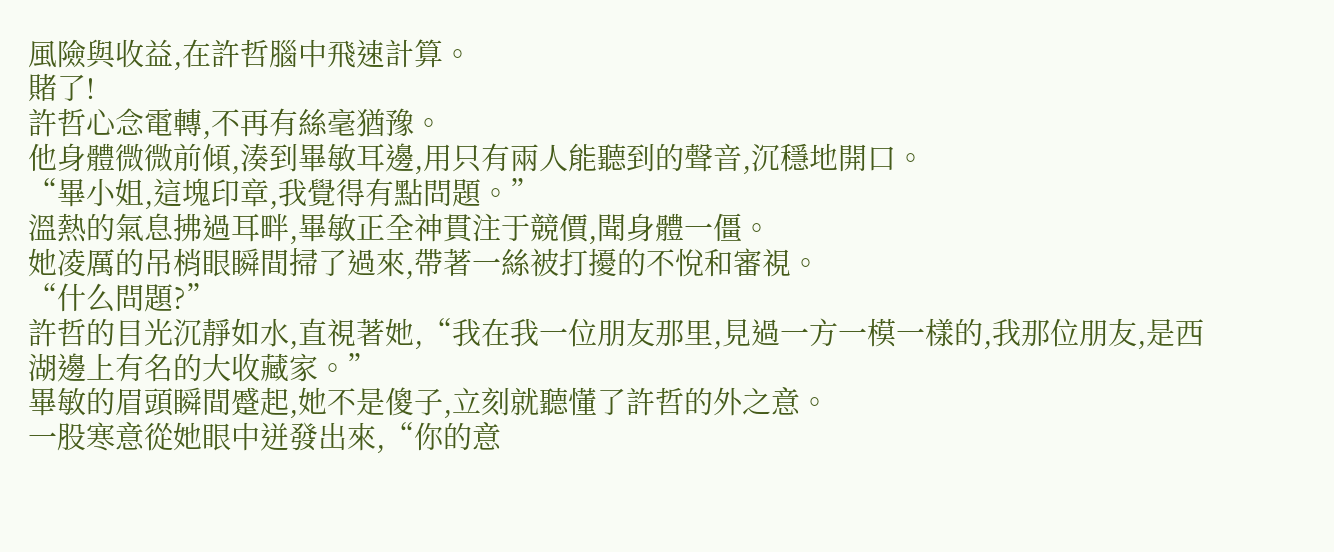風險與收益,在許哲腦中飛速計算。
賭了!
許哲心念電轉,不再有絲毫猶豫。
他身體微微前傾,湊到畢敏耳邊,用只有兩人能聽到的聲音,沉穩地開口。
“畢小姐,這塊印章,我覺得有點問題。”
溫熱的氣息拂過耳畔,畢敏正全神貫注于競價,聞身體一僵。
她凌厲的吊梢眼瞬間掃了過來,帶著一絲被打擾的不悅和審視。
“什么問題?”
許哲的目光沉靜如水,直視著她,“我在我一位朋友那里,見過一方一模一樣的,我那位朋友,是西湖邊上有名的大收藏家。”
畢敏的眉頭瞬間蹙起,她不是傻子,立刻就聽懂了許哲的外之意。
一股寒意從她眼中迸發出來,“你的意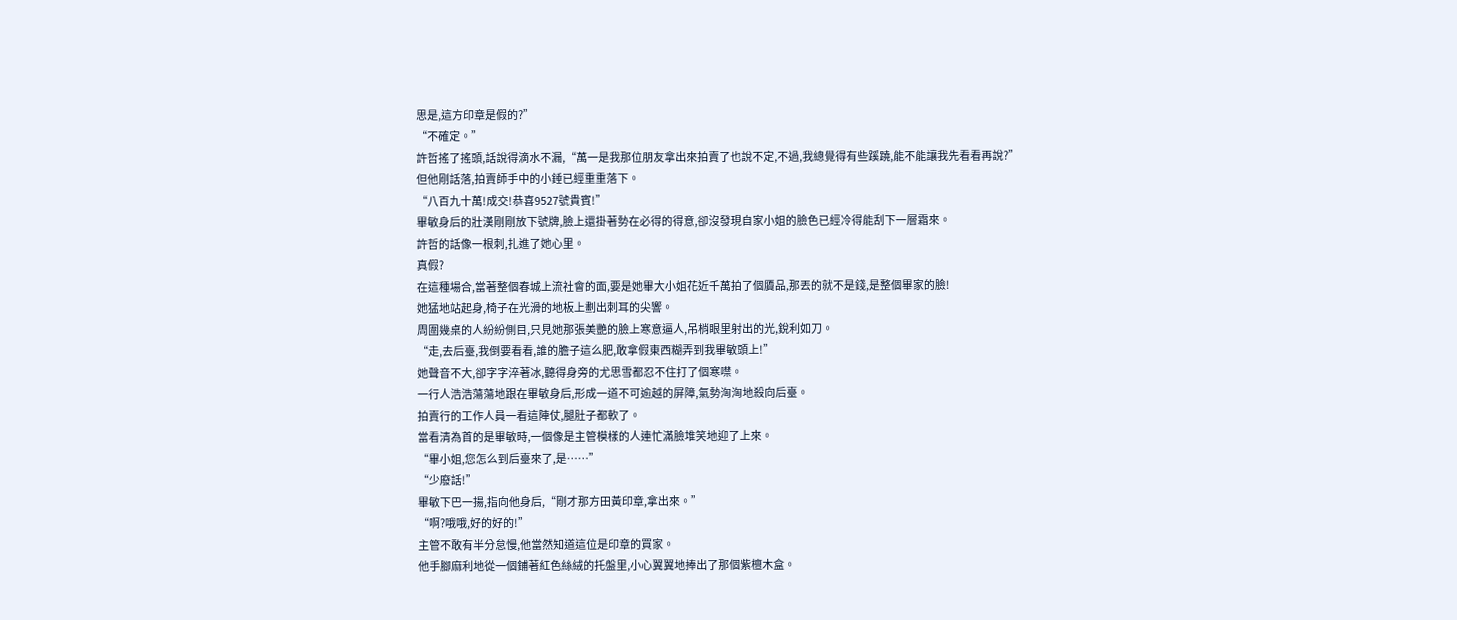思是,這方印章是假的?”
“不確定。”
許哲搖了搖頭,話說得滴水不漏,“萬一是我那位朋友拿出來拍賣了也說不定,不過,我總覺得有些蹊蹺,能不能讓我先看看再說?”
但他剛話落,拍賣師手中的小錘已經重重落下。
“八百九十萬!成交!恭喜9527號貴賓!”
畢敏身后的壯漢剛剛放下號牌,臉上還掛著勢在必得的得意,卻沒發現自家小姐的臉色已經冷得能刮下一層霜來。
許哲的話像一根刺,扎進了她心里。
真假?
在這種場合,當著整個春城上流社會的面,要是她畢大小姐花近千萬拍了個贗品,那丟的就不是錢,是整個畢家的臉!
她猛地站起身,椅子在光滑的地板上劃出刺耳的尖響。
周圍幾桌的人紛紛側目,只見她那張美艷的臉上寒意逼人,吊梢眼里射出的光,銳利如刀。
“走,去后臺,我倒要看看,誰的膽子這么肥,敢拿假東西糊弄到我畢敏頭上!”
她聲音不大,卻字字淬著冰,聽得身旁的尤思雪都忍不住打了個寒噤。
一行人浩浩蕩蕩地跟在畢敏身后,形成一道不可逾越的屏障,氣勢洶洶地殺向后臺。
拍賣行的工作人員一看這陣仗,腿肚子都軟了。
當看清為首的是畢敏時,一個像是主管模樣的人連忙滿臉堆笑地迎了上來。
“畢小姐,您怎么到后臺來了,是……”
“少廢話!”
畢敏下巴一揚,指向他身后,“剛才那方田黃印章,拿出來。”
“啊?哦哦,好的好的!”
主管不敢有半分怠慢,他當然知道這位是印章的買家。
他手腳麻利地從一個鋪著紅色絲絨的托盤里,小心翼翼地捧出了那個紫檀木盒。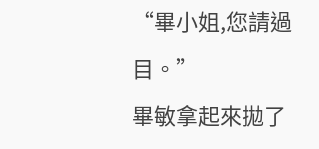“畢小姐,您請過目。”
畢敏拿起來拋了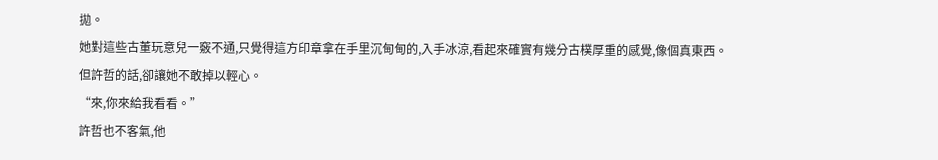拋。
她對這些古董玩意兒一竅不通,只覺得這方印章拿在手里沉甸甸的,入手冰涼,看起來確實有幾分古樸厚重的感覺,像個真東西。
但許哲的話,卻讓她不敢掉以輕心。
“來,你來給我看看。”
許哲也不客氣,他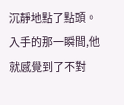沉靜地點了點頭。
入手的那一瞬間,他就感覺到了不對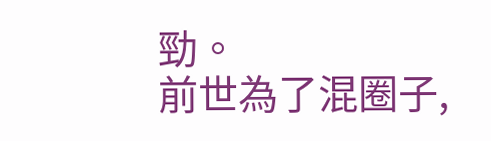勁。
前世為了混圈子,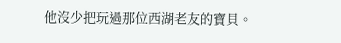他沒少把玩過那位西湖老友的寶貝。